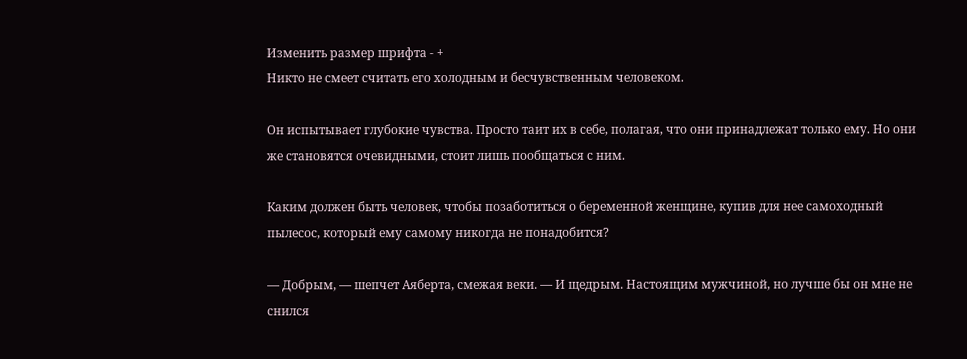Изменить размер шрифта - +
Никто не смеет считать его холодным и бесчувственным человеком.

Он испытывает глубокие чувства. Просто таит их в себе, полагая, что они принадлежат только ему. Но они же становятся очевидными, стоит лишь пообщаться с ним.

Каким должен быть человек, чтобы позаботиться о беременной женщине, купив для нее самоходный пылесос, который ему самому никогда не понадобится?

— Добрым, — шепчет Аяберта, смежая веки. — И щедрым. Настоящим мужчиной, но лучше бы он мне не снился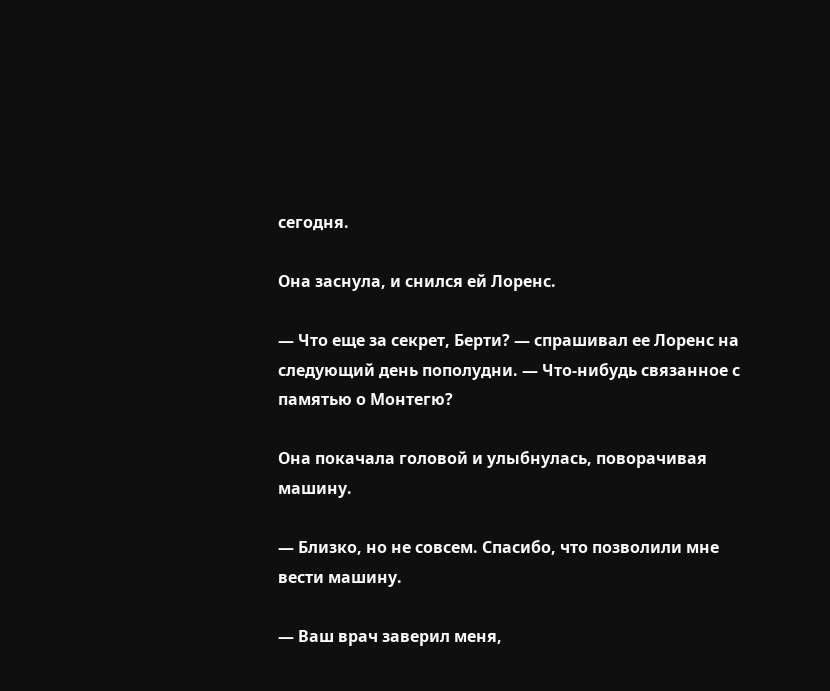сегодня.

Она заснула, и снился ей Лоренс.

— Что еще за секрет, Берти? — спрашивал ее Лоренс на следующий день пополудни. — Что-нибудь связанное с памятью о Монтегю?

Она покачала головой и улыбнулась, поворачивая машину.

— Близко, но не совсем. Спасибо, что позволили мне вести машину.

— Ваш врач заверил меня,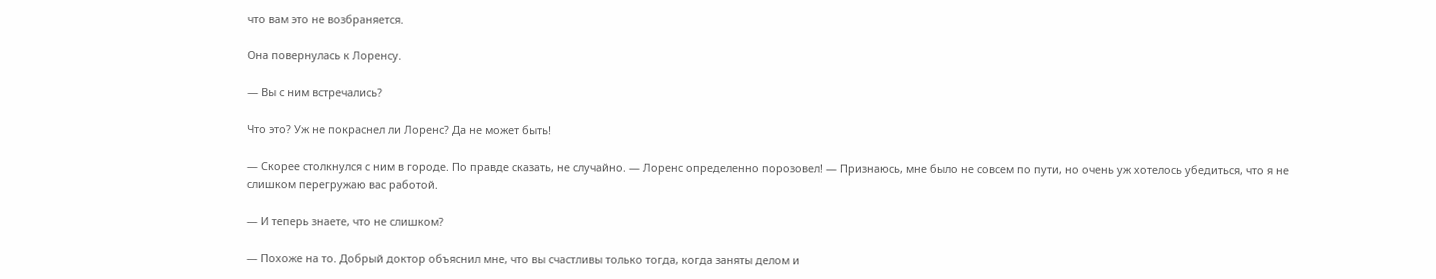что вам это не возбраняется.

Она повернулась к Лоренсу.

— Вы с ним встречались?

Что это? Уж не покраснел ли Лоренс? Да не может быть!

— Скорее столкнулся с ним в городе. По правде сказать, не случайно. — Лоренс определенно порозовел! — Признаюсь, мне было не совсем по пути, но очень уж хотелось убедиться, что я не слишком перегружаю вас работой.

— И теперь знаете, что не слишком?

— Похоже на то. Добрый доктор объяснил мне, что вы счастливы только тогда, когда заняты делом и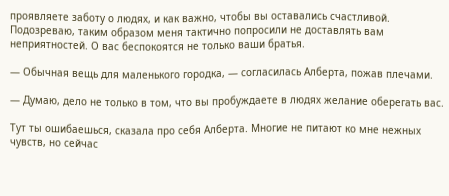проявляете заботу о людях, и как важно, чтобы вы оставались счастливой. Подозреваю, таким образом меня тактично попросили не доставлять вам неприятностей. О вас беспокоятся не только ваши братья.

— Обычная вещь для маленького городка, — согласилась Алберта, пожав плечами.

— Думаю, дело не только в том, что вы пробуждаете в людях желание оберегать вас.

Тут ты ошибаешься, сказала про себя Алберта. Многие не питают ко мне нежных чувств, но сейчас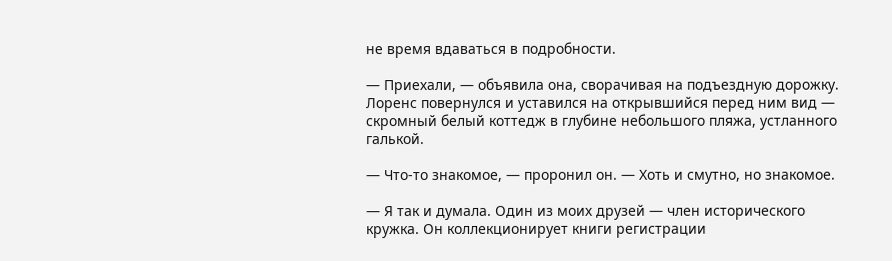не время вдаваться в подробности.

— Приехали, — объявила она, сворачивая на подъездную дорожку. Лоренс повернулся и уставился на открывшийся перед ним вид — скромный белый коттедж в глубине небольшого пляжа, устланного галькой.

— Что-то знакомое, — проронил он. — Хоть и смутно, но знакомое.

— Я так и думала. Один из моих друзей — член исторического кружка. Он коллекционирует книги регистрации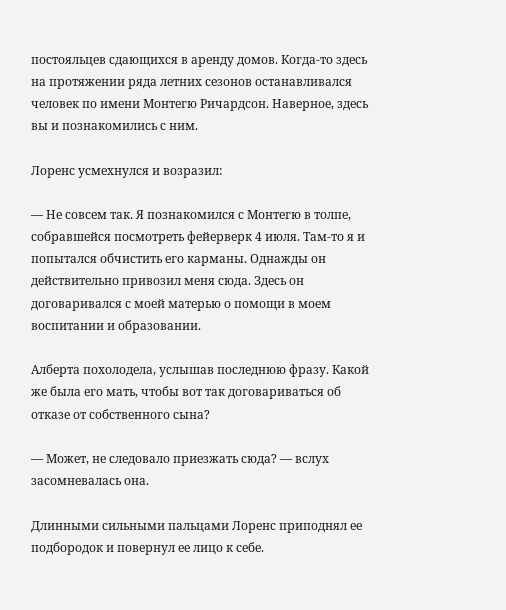постояльцев сдающихся в аренду домов. Когда-то здесь на протяжении ряда летних сезонов останавливался человек по имени Монтегю Ричардсон. Наверное, здесь вы и познакомились с ним.

Лоренс усмехнулся и возразил:

— Не совсем так. Я познакомился с Монтегю в толпе, собравшейся посмотреть фейерверк 4 июля. Там-то я и попытался обчистить его карманы. Однажды он действительно привозил меня сюда. Здесь он договаривался с моей матерью о помощи в моем воспитании и образовании.

Алберта похолодела, услышав последнюю фразу. Какой же была его мать, чтобы вот так договариваться об отказе от собственного сына?

— Может, не следовало приезжать сюда? — вслух засомневалась она.

Длинными сильными пальцами Лоренс приподнял ее подбородок и повернул ее лицо к себе.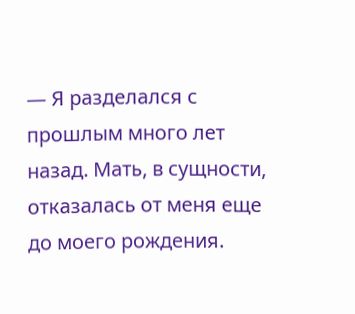— Я разделался с прошлым много лет назад. Мать, в сущности, отказалась от меня еще до моего рождения.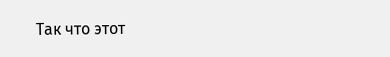Так что этот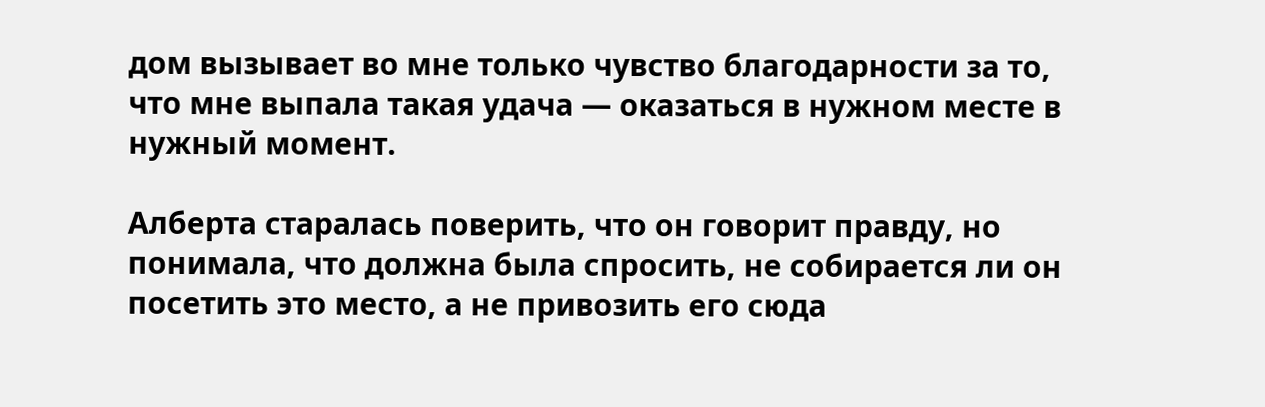дом вызывает во мне только чувство благодарности за то, что мне выпала такая удача — оказаться в нужном месте в нужный момент.

Алберта старалась поверить, что он говорит правду, но понимала, что должна была спросить, не собирается ли он посетить это место, а не привозить его сюда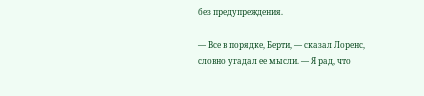без предупреждения.

— Все в порядке, Берти, — сказал Лоренс, словно угадал ее мысли. — Я рад, что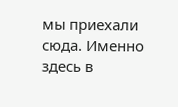мы приехали сюда. Именно здесь в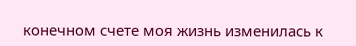конечном счете моя жизнь изменилась к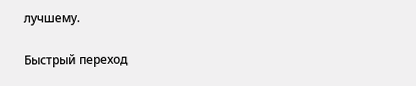лучшему.

Быстрый переход